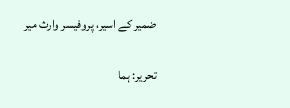ضمیر کے اسیر، پروفیسر وارث میر

تحریر: ہما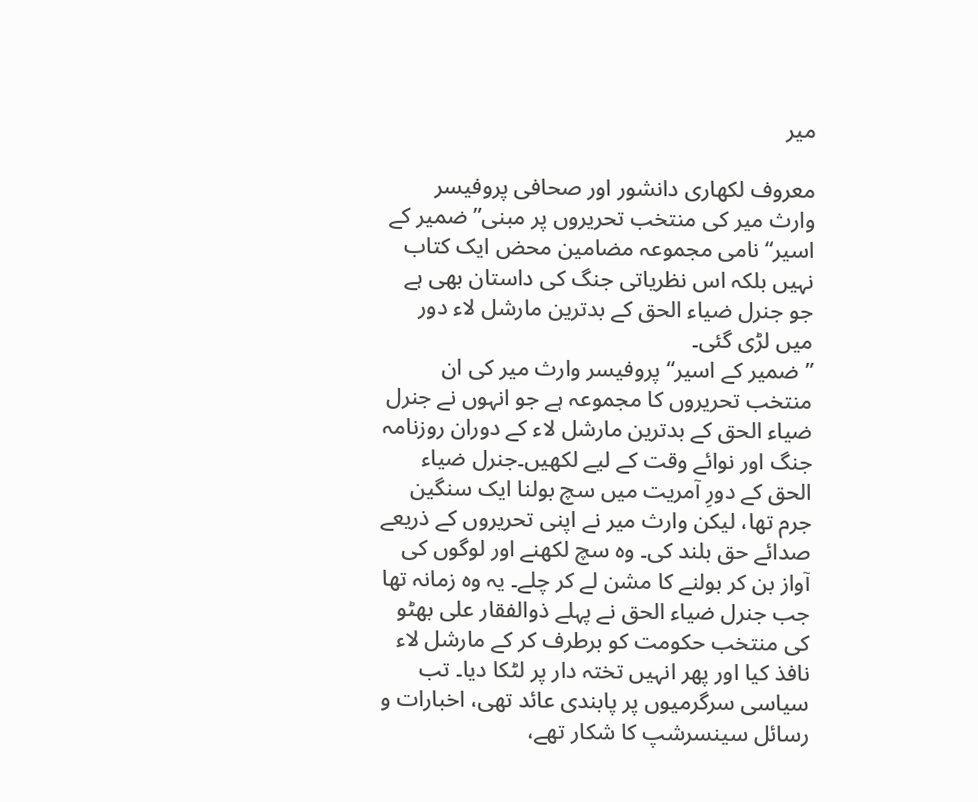میر

معروف لکھاری دانشور اور صحافی پروفیسر وارث میر کی منتخب تحریروں پر مبنی”ضمیر کے اسیر“ نامی مجموعہ مضامین محض ایک کتاب نہیں بلکہ اس نظریاتی جنگ کی داستان بھی ہے جو جنرل ضیاء الحق کے بدترین مارشل لاء دور میں لڑی گئی۔
”ضمیر کے اسیر“ پروفیسر وارث میر کی ان منتخب تحریروں کا مجموعہ ہے جو انہوں نے جنرل ضیاء الحق کے بدترین مارشل لاء کے دوران روزنامہ جنگ اور نوائے وقت کے لیے لکھیں۔جنرل ضیاء الحق کے دورِ آمریت میں سچ بولنا ایک سنگین جرم تھا، لیکن وارث میر نے اپنی تحریروں کے ذریعے صدائے حق بلند کی۔ وہ سچ لکھنے اور لوگوں کی آواز بن کر بولنے کا مشن لے کر چلے۔ یہ وہ زمانہ تھا جب جنرل ضیاء الحق نے پہلے ذوالفقار علی بھٹو کی منتخب حکومت کو برطرف کر کے مارشل لاء نافذ کیا اور پھر انہیں تختہ دار پر لٹکا دیا۔ تب سیاسی سرگرمیوں پر پابندی عائد تھی، اخبارات و رسائل سینسرشپ کا شکار تھے،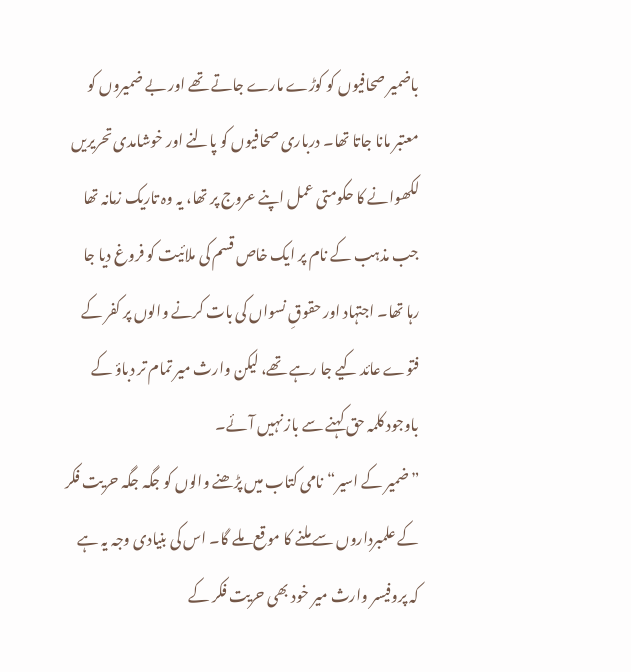باضمیر صحافیوں کو کوڑے مارے جاتے تھے اور بے ضمیروں کو معتبر مانا جاتا تھا۔ درباری صحافیوں کو پالنے اور خوشامدی تحریریں لکھوانے کا حکومتی عمل اپنے عروج پر تھا، یہ وہ تاریک زمانہ تھا جب مذہب کے نام پر ایک خاص قسم کی ملائیت کو فروغ دیا جا رہا تھا۔ اجتہاد اور حقوقِ نسواں کی بات کرنے والوں پر کفر کے فتوے عائد کیے جا رہے تھے، لیکن وارث میر تمام تر دباؤ کے باوجود کلمہ حق کہنے سے باز نہیں آئے۔
”ضمیر کے اسیر“نامی کتاب میں پڑھنے والوں کو جگہ جگہ حریت فکر کے علمبرداروں سے ملنے کا موقع ملے گا۔ اس کی بنیادی وجہ یہ ہے کہ پروفیسر وارث میر خود بھی حریت فکر کے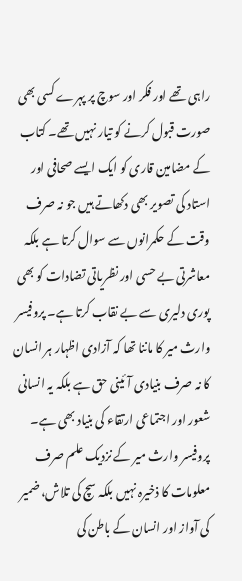راہی تھے اور فکر اور سوچ پر پہرے کسی بھی صورت قبول کرنے کو تیار نہیں تھے۔ کتاب کے مضامین قاری کو ایک ایسے صحافی اور استاد کی تصویر بھی دکھاتے ہیں جو نہ صرف وقت کے حکمرانوں سے سوال کرتا ہے بلکہ معاشرتی بے حسی اور نظریاتی تضادات کو بھی پوری دلیری سے بے نقاب کرتا ہے۔ پروفیسر وارث میر کا ماننا تھا کہ آزادی اظہار ہر انسان کا نہ صرف بنیادی آئینی حق ہے بلکہ یہ انسانی شعور اور اجتماعی ارتقاء کی بنیاد بھی ہے۔ پروفیسر وارث میر کے نزدیک علم صرف معلومات کا ذخیرہ نہیں بلکہ سچ کی تلاش، ضمیر کی آواز اور انسان کے باطن کی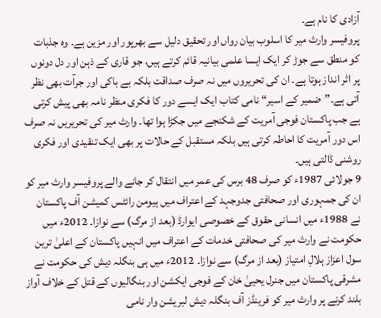آزادی کا نام ہے۔
پروفیسر وارث میر کا اسلوب بیان رواں اور تحقیق دلیل سے بھرپور اور مزین ہے۔ وہ جذبات کو منطق سے جوڑ کر ایک ایسا علمی بیانیہ قائم کرتے ہیں، جو قاری کے ذہن اور دل دونوں پر اثر انداز ہوتا ہے۔ ان کی تحریروں میں نہ صرف صداقت بلکہ بے باکی اور جرآت بھی نظر آتی ہے۔”ضمیر کے اسیر“ نامی کتاب ایک ایسے دور کا فکری منظر نامہ بھی پیش کرتی ہے جب پاکستان فوجی آمریت کے شکنجے میں جکڑا ہوا تھا۔ وارث میر کی تحریریں نہ صرف اس دور آمریت کا احاطہ کرتی ہیں بلکہ مستقبل کے حالات پر بھی ایک تنقیدی اور فکری روشنی ڈالتی ہیں۔
9 جولائی 1987ء کو صرف 48 برس کی عمر میں انتقال کر جانے والے پروفیسر وارث میر کو ان کی جمہوری اور صحافتی جدوجہد کے اعتراف میں ہیومن رائٹس کمیشن آف پاکستان نے 1988ء میں انسانی حقوق کے خصوصی ایوارڈ (بعد از مرگ) سے نوازا۔ 2012ء میں حکومت نے وارث میر کی صحافتی خدمات کے اعتراف میں انہیں پاکستان کے اعلیٰ ترین سول اعزاز ہلالِ امتیاز (بعد از مرگ) سے نوازا۔ 2012ء میں ہی بنگلہ دیش کی حکومت نے مشرقی پاکستان میں جنرل یحییٰ خان کے فوجی ایکشن اور بنگالیوں کے قتل کے خلاف آواز بلند کرنے پر وارث میر کو فرینڈز آف بنگلہ دیش لبریشن وار نامی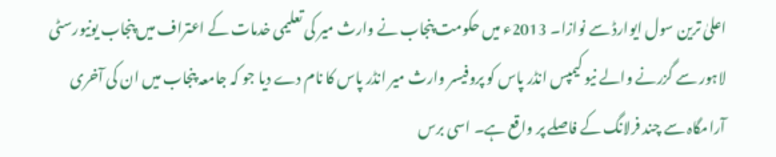اعلیٰ ترین سول ایوارڈ سے نوازا۔ 2013ء میں حکومت پنجاب نے وارث میر کی تعلیمی خدمات کے اعتراف میں پنجاب یونیورسٹی لاہور سے گزرنے والے نیو کیمپس انڈر پاس کو پروفیسر وارث میر انڈر پاس کا نام دے دیا جو کہ جامعہ پنجاب میں ان کی آخری آرامگاہ سے چند فرلانگ کے فاصلے پر واقع ہے۔ اسی برس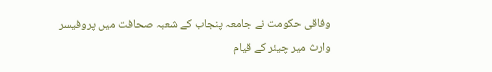وفاقی حکومت نے جامعہ پنجاب کے شعبہ صحافت میں پروفیسر وارث میر چیئر کے قیام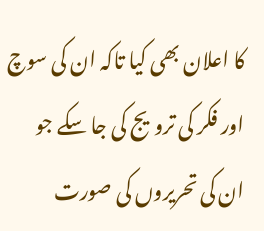کا اعلان بھی کیا تاکہ ان کی سوچ اور فکر کی ترویج کی جا سکے جو ان کی تحریروں کی صورت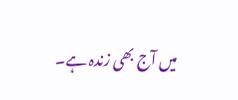میں آج بھی زندہ ہے۔